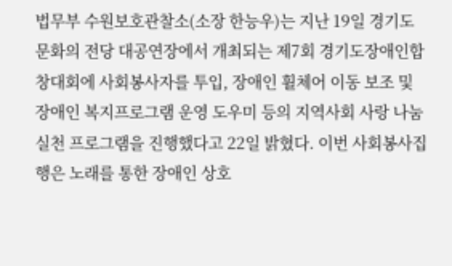법무부 수원보호관찰소(소장 한능우)는 지난 19일 경기도 문화의 전당 대공연장에서 개최되는 제7회 경기도장애인합창대회에 사회봉사자를 투입, 장애인 휠체어 이동 보조 및 장애인 복지프로그램 운영 도우미 등의 지역사회 사랑 나눔 실천 프로그램을 진행했다고 22일 밝혔다. 이번 사회봉사집행은 노래를 통한 장애인 상호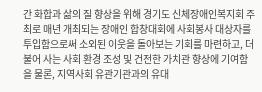간 화합과 삶의 질 향상을 위해 경기도 신체장애인복지회 주최로 매년 개최되는 장애인 합창대회에 사회봉사 대상자를 투입함으로써 소외된 이웃을 돌아보는 기회를 마련하고, 더불어 사는 사회 환경 조성 및 건전한 가치관 향상에 기여함을 물론, 지역사회 유관기관과의 유대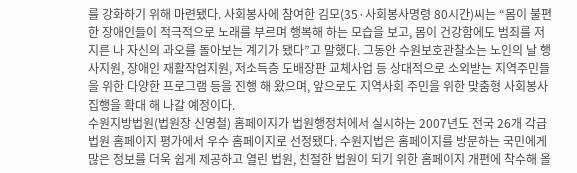를 강화하기 위해 마련됐다. 사회봉사에 참여한 김모(35·사회봉사명령 80시간)씨는 “몸이 불편한 장애인들이 적극적으로 노래를 부르며 행복해 하는 모습을 보고, 몸이 건강함에도 범죄를 저지른 나 자신의 과오를 돌아보는 계기가 됐다”고 말했다. 그동안 수원보호관찰소는 노인의 날 행사지원, 장애인 재활작업지원, 저소득층 도배장판 교체사업 등 상대적으로 소외받는 지역주민들을 위한 다양한 프로그램 등을 진행 해 왔으며, 앞으로도 지역사회 주민을 위한 맞춤형 사회봉사 집행을 확대 해 나갈 예정이다.
수원지방법원(법원장 신영철) 홈페이지가 법원행정처에서 실시하는 2007년도 전국 26개 각급법원 홈페이지 평가에서 우수 홈페이지로 선정됐다. 수원지법은 홈페이지를 방문하는 국민에게 많은 정보를 더욱 쉽게 제공하고 열린 법원, 친절한 법원이 되기 위한 홈페이지 개편에 착수해 올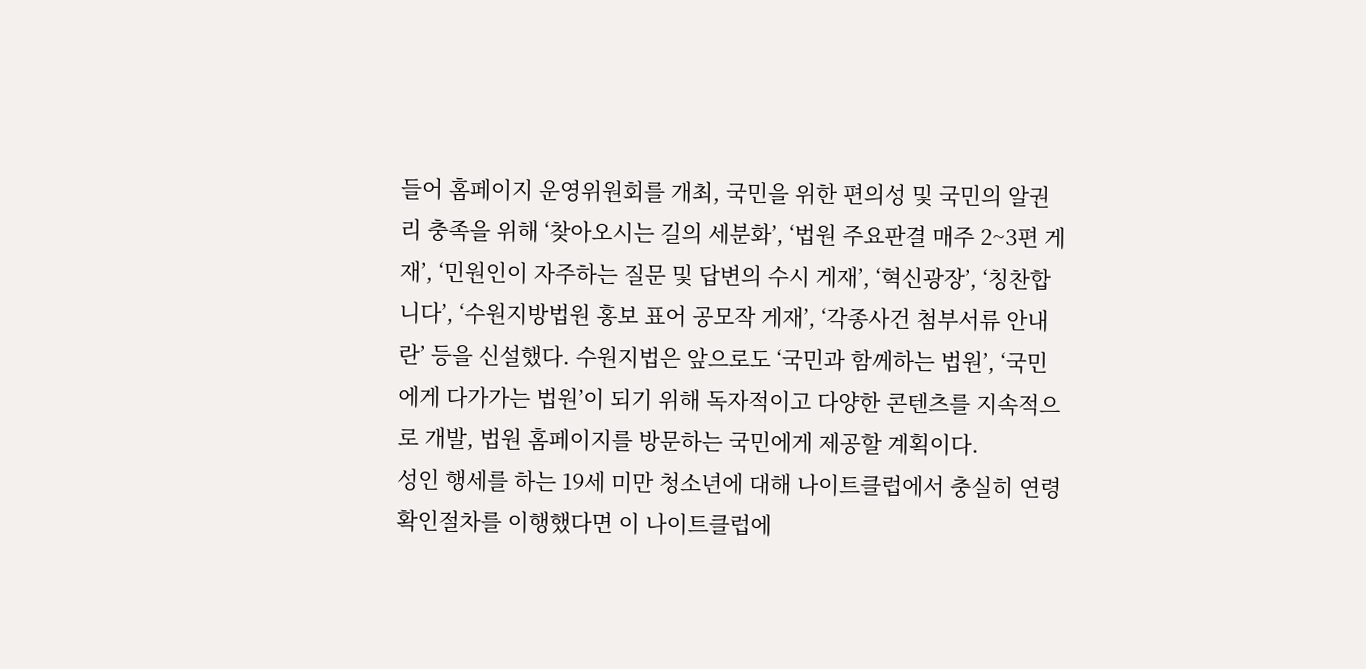들어 홈페이지 운영위원회를 개최, 국민을 위한 편의성 및 국민의 알권리 충족을 위해 ‘찾아오시는 길의 세분화’, ‘법원 주요판결 매주 2~3편 게재’, ‘민원인이 자주하는 질문 및 답변의 수시 게재’, ‘혁신광장’, ‘칭찬합니다’, ‘수원지방법원 홍보 표어 공모작 게재’, ‘각종사건 첨부서류 안내란’ 등을 신설했다. 수원지법은 앞으로도 ‘국민과 함께하는 법원’, ‘국민에게 다가가는 법원’이 되기 위해 독자적이고 다양한 콘텐츠를 지속적으로 개발, 법원 홈페이지를 방문하는 국민에게 제공할 계획이다.
성인 행세를 하는 19세 미만 청소년에 대해 나이트클럽에서 충실히 연령확인절차를 이행했다면 이 나이트클럽에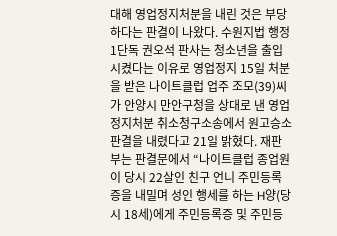대해 영업정지처분을 내린 것은 부당하다는 판결이 나왔다. 수원지법 행정1단독 권오석 판사는 청소년을 출입시켰다는 이유로 영업정지 15일 처분을 받은 나이트클럽 업주 조모(39)씨가 안양시 만안구청을 상대로 낸 영업정지처분 취소청구소송에서 원고승소판결을 내렸다고 21일 밝혔다. 재판부는 판결문에서 “나이트클럽 종업원이 당시 22살인 친구 언니 주민등록증을 내밀며 성인 행세를 하는 H양(당시 18세)에게 주민등록증 및 주민등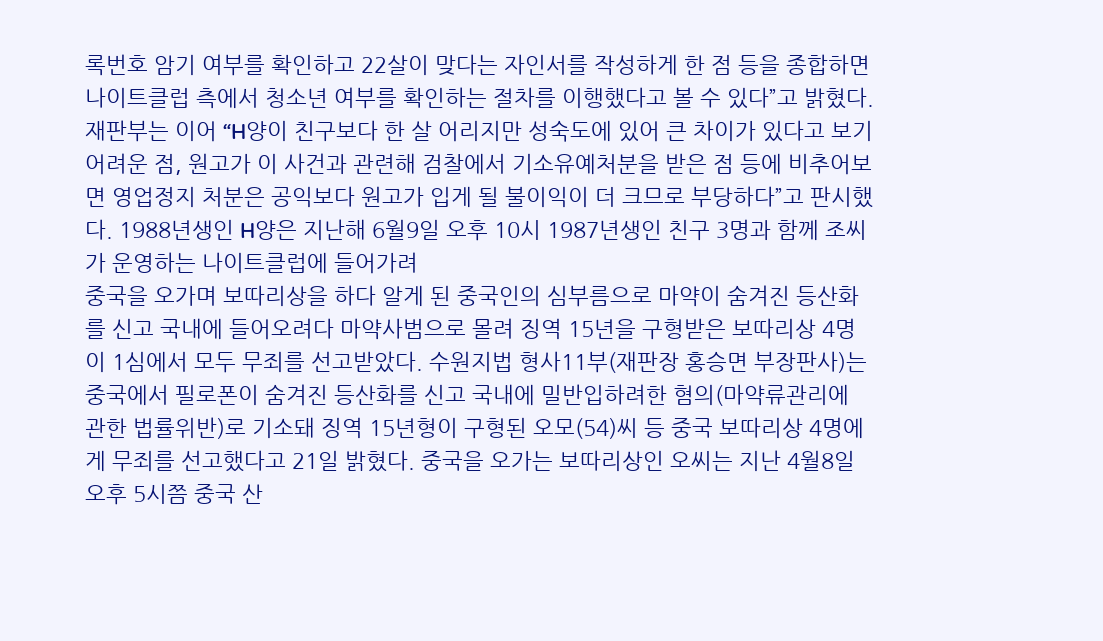록번호 암기 여부를 확인하고 22살이 맞다는 자인서를 작성하게 한 점 등을 종합하면 나이트클럽 측에서 청소년 여부를 확인하는 절차를 이행했다고 볼 수 있다”고 밝혔다. 재판부는 이어 “H양이 친구보다 한 살 어리지만 성숙도에 있어 큰 차이가 있다고 보기 어려운 점, 원고가 이 사건과 관련해 검찰에서 기소유예처분을 받은 점 등에 비추어보면 영업정지 처분은 공익보다 원고가 입게 될 불이익이 더 크므로 부당하다”고 판시했다. 1988년생인 H양은 지난해 6월9일 오후 10시 1987년생인 친구 3명과 함께 조씨가 운영하는 나이트클럽에 들어가려
중국을 오가며 보따리상을 하다 알게 된 중국인의 심부름으로 마약이 숨겨진 등산화를 신고 국내에 들어오려다 마약사범으로 몰려 징역 15년을 구형받은 보따리상 4명이 1심에서 모두 무죄를 선고받았다. 수원지법 형사11부(재판장 홍승면 부장판사)는 중국에서 필로폰이 숨겨진 등산화를 신고 국내에 밀반입하려한 혐의(마약류관리에 관한 법률위반)로 기소돼 징역 15년형이 구형된 오모(54)씨 등 중국 보따리상 4명에게 무죄를 선고했다고 21일 밝혔다. 중국을 오가는 보따리상인 오씨는 지난 4월8일 오후 5시쯤 중국 산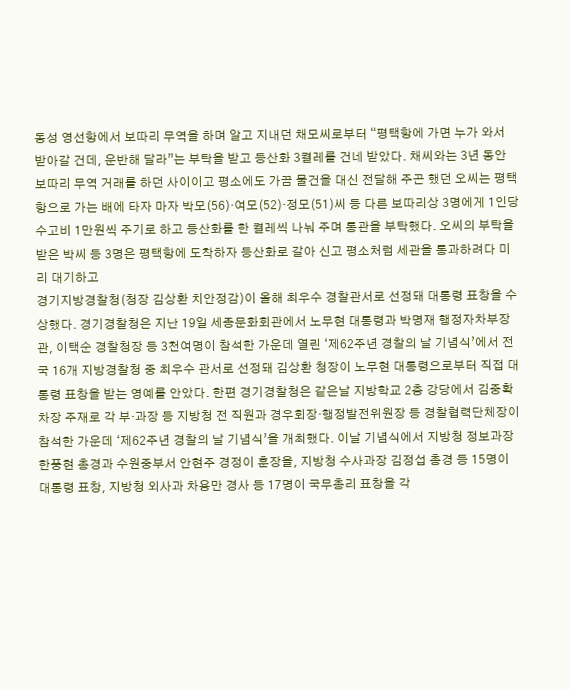동성 영선항에서 보따리 무역을 하며 알고 지내던 채모씨로부터 “평택항에 가면 누가 와서 받아갈 건데, 운반해 달라”는 부탁을 받고 등산화 3켤레를 건네 받았다. 채씨와는 3년 동안 보따리 무역 거래를 하던 사이이고 평소에도 가끔 물건을 대신 전달해 주곤 했던 오씨는 평택항으로 가는 배에 타자 마자 박모(56)·여모(52)·정모(51)씨 등 다른 보따리상 3명에게 1인당 수고비 1만원씩 주기로 하고 등산화를 한 켤레씩 나눠 주며 통관을 부탁했다. 오씨의 부탁을 받은 박씨 등 3명은 평택항에 도착하자 등산화로 갈아 신고 평소처럼 세관을 통과하려다 미리 대기하고
경기지방경찰청(청장 김상환 치안정감)이 올해 최우수 경찰관서로 선정돼 대통령 표창을 수상했다. 경기경찰청은 지난 19일 세종문화회관에서 노무현 대통령과 박명재 행정자차부장관, 이택순 경찰청장 등 3천여명이 참석한 가운데 열린 ‘제62주년 경찰의 날 기념식’에서 전국 16개 지방경찰청 중 최우수 관서로 선정돼 김상환 청장이 노무현 대통령으로부터 직접 대통령 표창을 받는 영예를 안았다. 한편 경기경찰청은 같은날 지방학교 2층 강당에서 김중확 차장 주재로 각 부·과장 등 지방청 전 직원과 경우회장·행정발전위원장 등 경찰협력단체장이 참석한 가운데 ‘제62주년 경찰의 날 기념식’을 개최했다. 이날 기념식에서 지방청 정보과장 한풍현 총경과 수원중부서 안현주 경정이 훈장을, 지방청 수사과장 김정섭 총경 등 15명이 대통령 표창, 지방청 외사과 차용만 경사 등 17명이 국무총리 표창을 각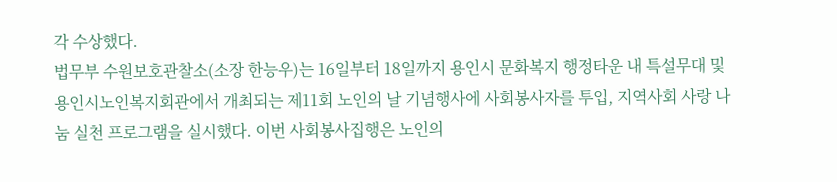각 수상했다.
법무부 수원보호관찰소(소장 한능우)는 16일부터 18일까지 용인시 문화복지 행정타운 내 특설무대 및 용인시노인복지회관에서 개최되는 제11회 노인의 날 기념행사에 사회봉사자를 투입, 지역사회 사랑 나눔 실천 프로그램을 실시했다. 이번 사회봉사집행은 노인의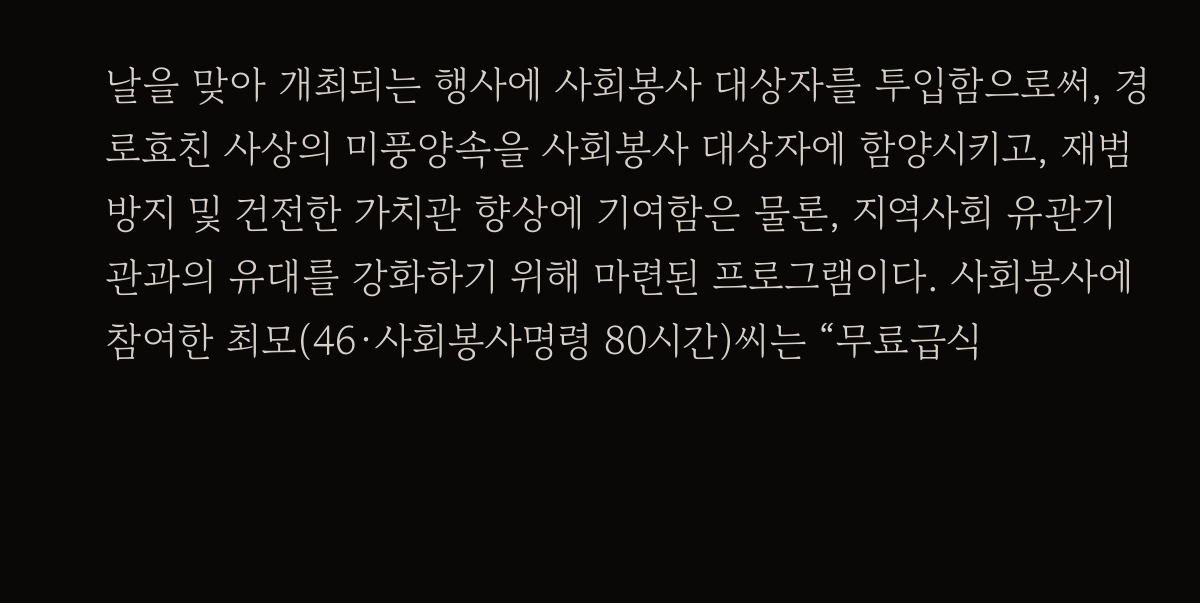날을 맞아 개최되는 행사에 사회봉사 대상자를 투입함으로써, 경로효친 사상의 미풍양속을 사회봉사 대상자에 함양시키고, 재범방지 및 건전한 가치관 향상에 기여함은 물론, 지역사회 유관기관과의 유대를 강화하기 위해 마련된 프로그램이다. 사회봉사에 참여한 최모(46·사회봉사명령 80시간)씨는 “무료급식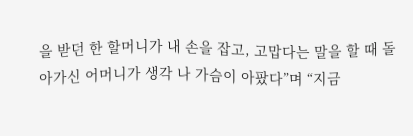을 받던 한 할머니가 내 손을 잡고, 고맙다는 말을 할 때 돌아가신 어머니가 생각 나 가슴이 아팠다”며 “지금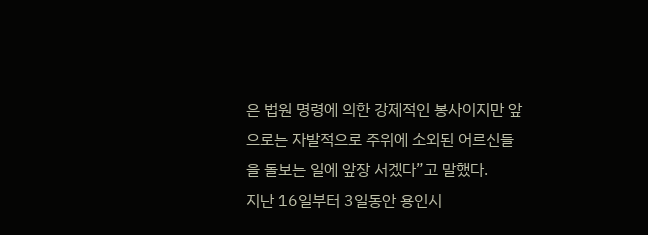은 법원 명령에 의한 강제적인 봉사이지만 앞으로는 자발적으로 주위에 소외된 어르신들을 돌보는 일에 앞장 서겠다”고 말했다.
지난 16일부터 3일동안 용인시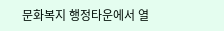문화복지 행정타운에서 열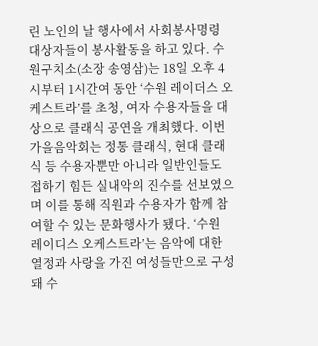린 노인의 날 행사에서 사회봉사명령 대상자들이 봉사활동을 하고 있다. 수원구치소(소장 송영삼)는 18일 오후 4시부터 1시간여 동안 ‘수원 레이더스 오케스트라’를 초청, 여자 수용자들을 대상으로 클래식 공연을 개최했다. 이번 가을음악회는 정통 클래식, 현대 클래식 등 수용자뿐만 아니라 일반인들도 접하기 힘든 실내악의 진수를 선보였으며 이를 통해 직원과 수용자가 함께 참여할 수 있는 문화행사가 됐다. ‘수원 레이디스 오케스트라’는 음악에 대한 열정과 사랑을 가진 여성들만으로 구성돼 수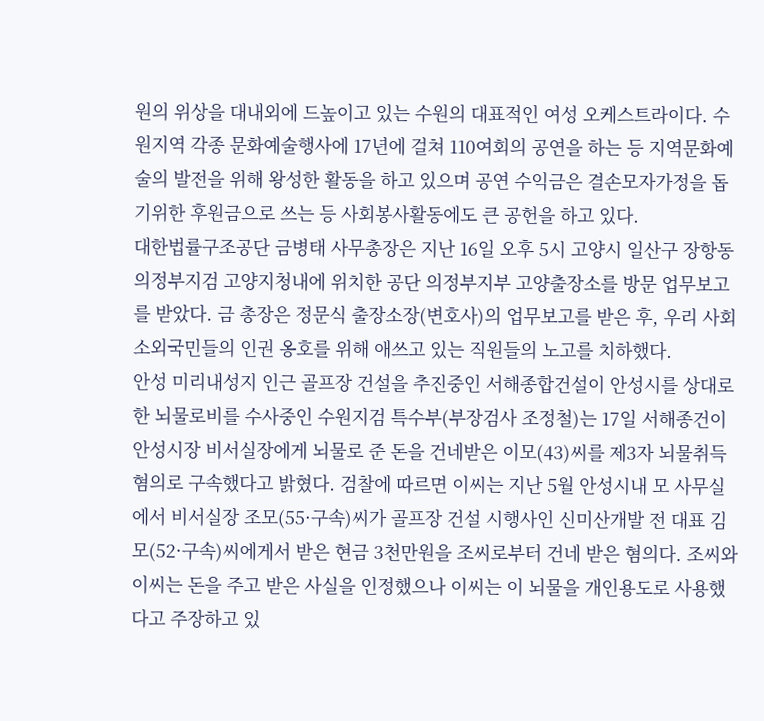원의 위상을 대내외에 드높이고 있는 수원의 대표적인 여성 오케스트라이다. 수원지역 각종 문화예술행사에 17년에 걸쳐 110여회의 공연을 하는 등 지역문화예술의 발전을 위해 왕성한 활동을 하고 있으며 공연 수익금은 결손모자가정을 돕기위한 후원금으로 쓰는 등 사회봉사활동에도 큰 공헌을 하고 있다.
대한법률구조공단 금병태 사무총장은 지난 16일 오후 5시 고양시 일산구 장항동 의정부지검 고양지청내에 위치한 공단 의정부지부 고양출장소를 방문 업무보고를 받았다. 금 총장은 정문식 출장소장(변호사)의 업무보고를 받은 후, 우리 사회 소외국민들의 인권 옹호를 위해 애쓰고 있는 직원들의 노고를 치하했다.
안성 미리내성지 인근 골프장 건설을 추진중인 서해종합건설이 안성시를 상대로 한 뇌물로비를 수사중인 수원지검 특수부(부장검사 조정철)는 17일 서해종건이 안성시장 비서실장에게 뇌물로 준 돈을 건네받은 이모(43)씨를 제3자 뇌물취득혐의로 구속했다고 밝혔다. 검찰에 따르면 이씨는 지난 5월 안성시내 모 사무실에서 비서실장 조모(55·구속)씨가 골프장 건설 시행사인 신미산개발 전 대표 김모(52·구속)씨에게서 받은 현금 3천만원을 조씨로부터 건네 받은 혐의다. 조씨와 이씨는 돈을 주고 받은 사실을 인정했으나 이씨는 이 뇌물을 개인용도로 사용했다고 주장하고 있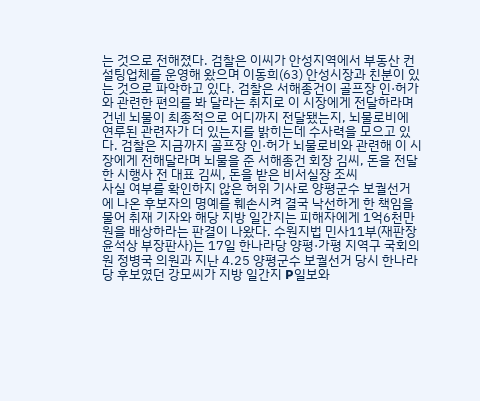는 것으로 전해졌다. 검찰은 이씨가 안성지역에서 부동산 컨설팅업체를 운영해 왔으며 이동희(63) 안성시장과 친분이 있는 것으로 파악하고 있다. 검찰은 서해종건이 골프장 인·허가와 관련한 편의를 봐 달라는 취지로 이 시장에게 전달하라며 건넨 뇌물이 최종적으로 어디까지 전달됐는지, 뇌물로비에 연루된 관련자가 더 있는지를 밝히는데 수사력을 모으고 있다. 검찰은 지금까지 골프장 인·허가 뇌물로비와 관련해 이 시장에게 전해달라며 뇌물을 준 서해종건 회장 김씨, 돈을 전달한 시행사 전 대표 김씨, 돈을 받은 비서실장 조씨
사실 여부를 확인하지 않은 허위 기사로 양평군수 보궐선거에 나온 후보자의 명예를 훼손시켜 결국 낙선하게 한 책임을 물어 취재 기자와 해당 지방 일간지는 피해자에게 1억6천만원을 배상하라는 판결이 나왔다. 수원지법 민사11부(재판장 윤석상 부장판사)는 17일 한나라당 양평·가평 지역구 국회의원 정병국 의원과 지난 4.25 양평군수 보궐선거 당시 한나라당 후보였던 강모씨가 지방 일간지 P일보와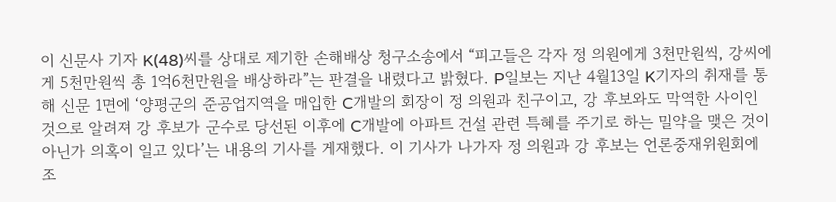이 신문사 기자 K(48)씨를 상대로 제기한 손해배상 청구소송에서 “피고들은 각자 정 의원에게 3천만원씩, 강씨에게 5천만원씩 총 1억6천만원을 배상하라”는 판결을 내렸다고 밝혔다. P일보는 지난 4월13일 K기자의 취재를 통해 신문 1면에 ‘양평군의 준공업지역을 매입한 C개발의 회장이 정 의원과 친구이고, 강 후보와도 막역한 사이인 것으로 알려져 강 후보가 군수로 당선된 이후에 C개발에 아파트 건설 관련 특혜를 주기로 하는 밀약을 맺은 것이 아닌가 의혹이 일고 있다’는 내용의 기사를 게재했다. 이 기사가 나가자 정 의원과 강 후보는 언론중재위원회에 조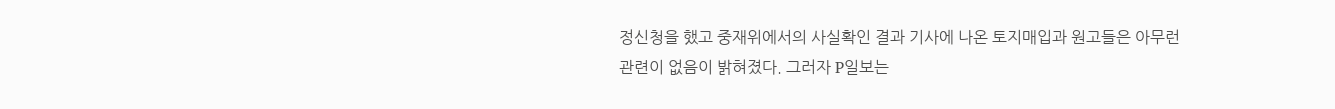정신청을 했고 중재위에서의 사실확인 결과 기사에 나온 토지매입과 원고들은 아무런 관련이 없음이 밝혀졌다. 그러자 P일보는